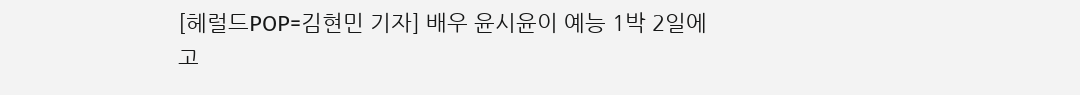[헤럴드POP=김현민 기자] 배우 윤시윤이 예능 1박 2일에 고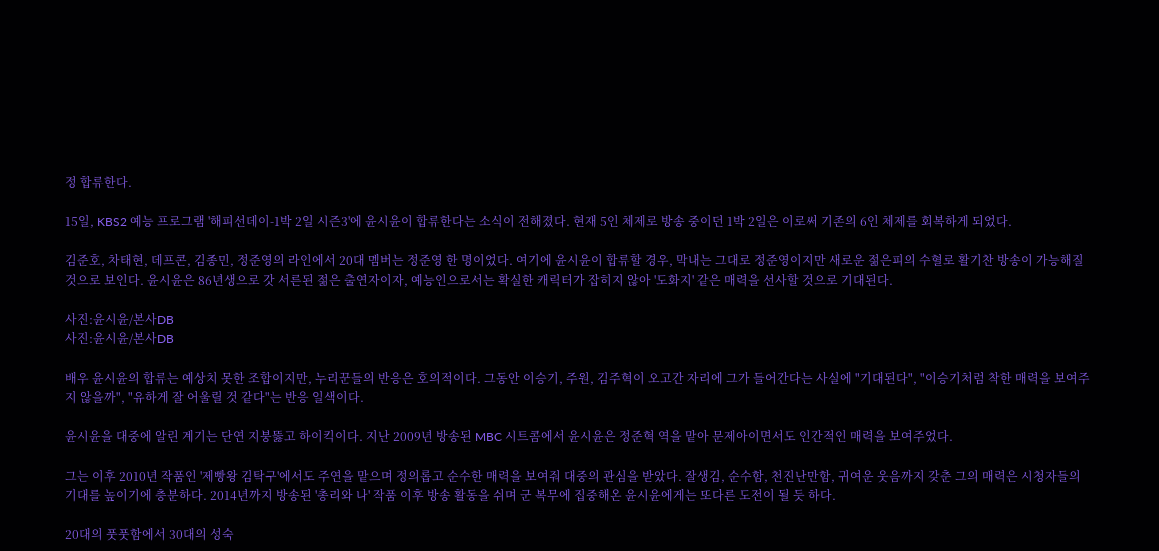정 합류한다.

15일, KBS2 예능 프로그램 '해피선데이-1박 2일 시즌3'에 윤시윤이 합류한다는 소식이 전해졌다. 현재 5인 체제로 방송 중이던 1박 2일은 이로써 기존의 6인 체제를 회복하게 되었다.

김준호, 차태현, 데프콘, 김종민, 정준영의 라인에서 20대 멤버는 정준영 한 명이었다. 여기에 윤시윤이 합류할 경우, 막내는 그대로 정준영이지만 새로운 젊은피의 수혈로 활기찬 방송이 가능해질 것으로 보인다. 윤시윤은 86년생으로 갓 서른된 젊은 출연자이자, 예능인으로서는 확실한 캐릭터가 잡히지 않아 '도화지' 같은 매력을 선사할 것으로 기대된다.

사진:윤시윤/본사DB
사진:윤시윤/본사DB

배우 윤시윤의 합류는 예상치 못한 조합이지만, 누리꾼들의 반응은 호의적이다. 그동안 이승기, 주원, 김주혁이 오고간 자리에 그가 들어간다는 사실에 "기대된다", "이승기처럼 착한 매력을 보여주지 않을까", "유하게 잘 어울릴 것 같다"는 반응 일색이다.

윤시윤을 대중에 알린 계기는 단연 지붕뚫고 하이킥이다. 지난 2009년 방송된 MBC 시트콤에서 윤시윤은 정준혁 역을 맡아 문제아이면서도 인간적인 매력을 보여주었다.

그는 이후 2010년 작품인 '제빵왕 김탁구'에서도 주연을 맡으며 정의롭고 순수한 매력을 보여줘 대중의 관심을 받았다. 잘생김, 순수함, 천진난만함, 귀여운 웃음까지 갖춘 그의 매력은 시청자들의 기대를 높이기에 충분하다. 2014년까지 방송된 '총리와 나' 작품 이후 방송 활동을 쉬며 군 복무에 집중해온 윤시윤에게는 또다른 도전이 될 듯 하다.

20대의 풋풋함에서 30대의 성숙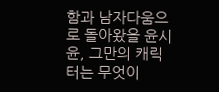함과 남자다움으로 돌아왔을 윤시윤, 그만의 캐릭터는 무엇이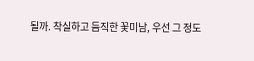될까. 착실하고 듬직한 꽃미남, 우선 그 정도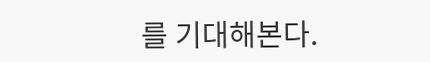를 기대해본다.